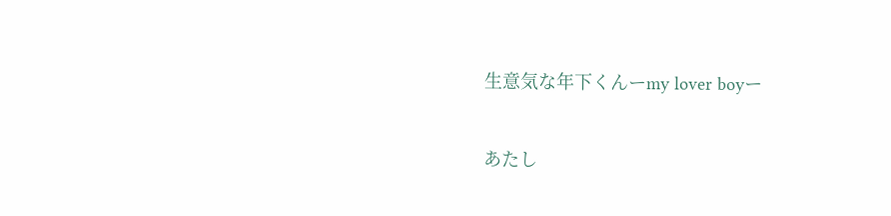生意気な年下くんーmy lover boyー

あたし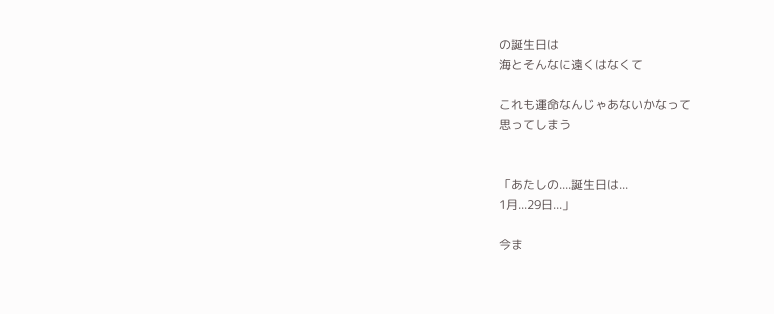の誕生日は
海とそんなに遠くはなくて

これも運命なんじゃあないかなって
思ってしまう


「あたしの....誕生日は...
1月...29日...」

今ま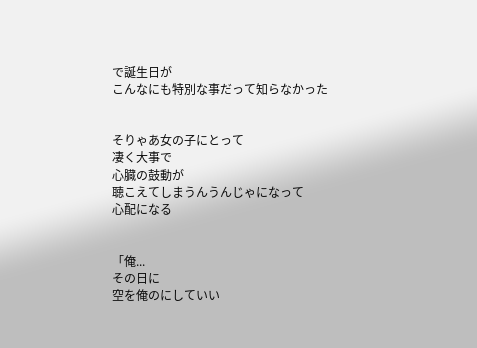で誕生日が
こんなにも特別な事だって知らなかった


そりゃあ女の子にとって
凄く大事で
心臓の鼓動が
聴こえてしまうんうんじゃになって
心配になる


「俺...
その日に
空を俺のにしていい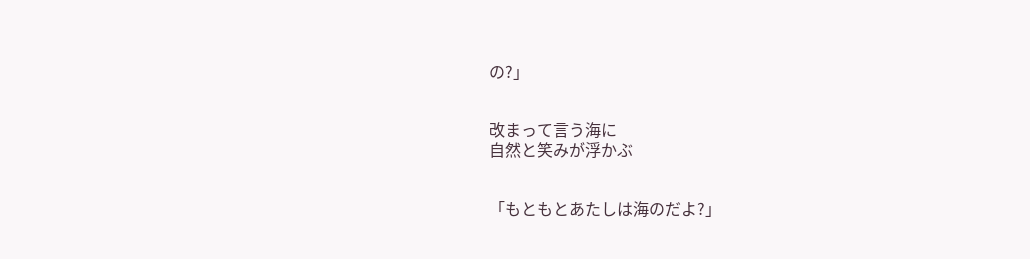の?」


改まって言う海に
自然と笑みが浮かぶ


「もともとあたしは海のだよ?」